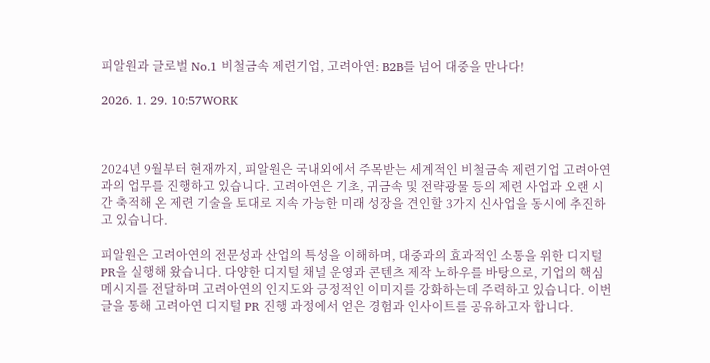피알원과 글로벌 No.1 비철금속 제련기업, 고려아연: B2B를 넘어 대중을 만나다!

2026. 1. 29. 10:57WORK



2024년 9월부터 현재까지, 피알원은 국내외에서 주목받는 세계적인 비철금속 제련기업 고려아연과의 업무를 진행하고 있습니다. 고려아연은 기초, 귀금속 및 전략광물 등의 제련 사업과 오랜 시간 축적해 온 제련 기술을 토대로 지속 가능한 미래 성장을 견인할 3가지 신사업을 동시에 추진하고 있습니다.

피알원은 고려아연의 전문성과 산업의 특성을 이해하며, 대중과의 효과적인 소통을 위한 디지털 PR을 실행해 왔습니다. 다양한 디지털 채널 운영과 콘텐츠 제작 노하우를 바탕으로, 기업의 핵심 메시지를 전달하며 고려아연의 인지도와 긍정적인 이미지를 강화하는데 주력하고 있습니다. 이번 글을 통해 고려아연 디지털 PR 진행 과정에서 얻은 경험과 인사이트를 공유하고자 합니다.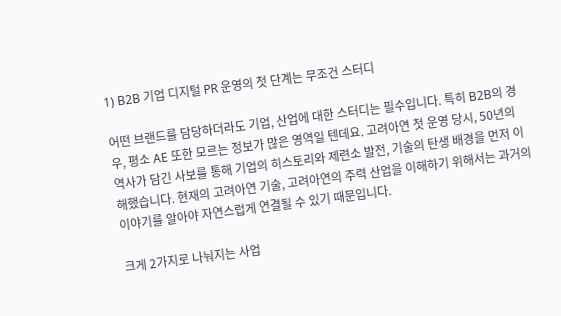1) B2B 기업 디지털 PR 운영의 첫 단계는 무조건 스터디

어떤 브랜드를 담당하더라도 기업, 산업에 대한 스터디는 필수입니다. 특히 B2B의 경우, 평소 AE 또한 모르는 정보가 많은 영역일 텐데요. 고려아연 첫 운영 당시, 50년의 역사가 담긴 사보를 통해 기업의 히스토리와 제련소 발전, 기술의 탄생 배경을 먼저 이해했습니다. 현재의 고려아연 기술, 고려아연의 주력 산업을 이해하기 위해서는 과거의 이야기를 알아야 자연스럽게 연결될 수 있기 때문입니다.

크게 2가지로 나눠지는 사업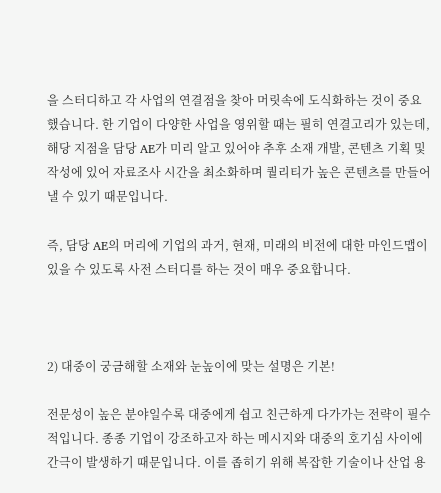을 스터디하고 각 사업의 연결점을 찾아 머릿속에 도식화하는 것이 중요했습니다. 한 기업이 다양한 사업을 영위할 때는 필히 연결고리가 있는데, 해당 지점을 담당 AE가 미리 알고 있어야 추후 소재 개발, 콘텐츠 기획 및 작성에 있어 자료조사 시간을 최소화하며 퀄리티가 높은 콘텐츠를 만들어낼 수 있기 때문입니다.

즉, 담당 AE의 머리에 기업의 과거, 현재, 미래의 비전에 대한 마인드맵이 있을 수 있도록 사전 스터디를 하는 것이 매우 중요합니다.



2) 대중이 궁금해할 소재와 눈높이에 맞는 설명은 기본!

전문성이 높은 분야일수록 대중에게 쉽고 친근하게 다가가는 전략이 필수적입니다. 종종 기업이 강조하고자 하는 메시지와 대중의 호기심 사이에 간극이 발생하기 때문입니다. 이를 좁히기 위해 복잡한 기술이나 산업 용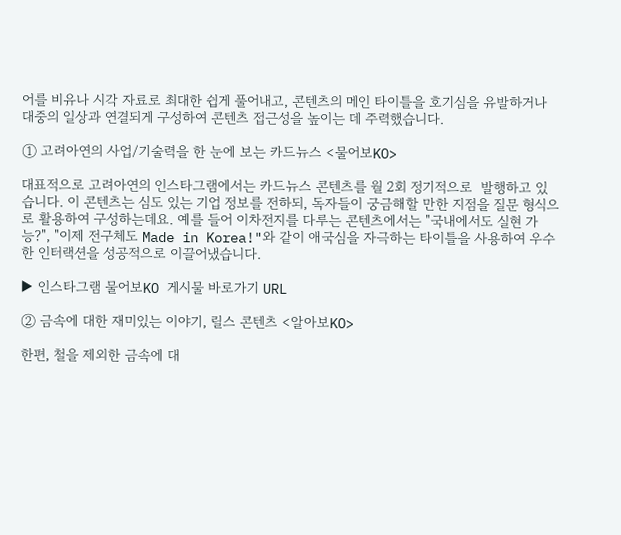어를 비유나 시각 자료로 최대한 쉽게 풀어내고, 콘텐츠의 메인 타이틀을 호기심을 유발하거나 대중의 일상과 연결되게 구성하여 콘텐츠 접근성을 높이는 데 주력했습니다.

① 고려아연의 사업/기술력을 한 눈에 보는 카드뉴스 <물어보KO>

대표적으로 고려아연의 인스타그램에서는 카드뉴스 콘텐츠를 월 2회 정기적으로  발행하고 있습니다. 이 콘텐츠는 심도 있는 기업 정보를 전하되, 독자들이 궁금해할 만한 지점을 질문 형식으로 활용하여 구성하는데요. 예를 들어 이차전지를 다루는 콘텐츠에서는 "국내에서도 실현 가능?", "이제 전구체도 Made in Korea!"와 같이 애국심을 자극하는 타이틀을 사용하여 우수한 인터랙션을 성공적으로 이끌어냈습니다.

▶ 인스타그램 물어보KO 게시물 바로가기 URL

② 금속에 대한 재미있는 이야기, 릴스 콘텐츠 <알아보KO>

한편, 철을 제외한 금속에 대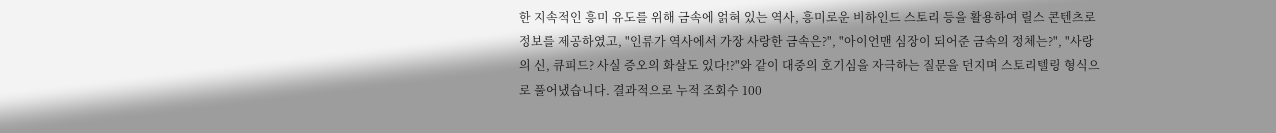한 지속적인 흥미 유도를 위해 금속에 얽혀 있는 역사, 흥미로운 비하인드 스토리 등을 활용하여 릴스 콘텐츠로 정보를 제공하였고, "인류가 역사에서 가장 사랑한 금속은?", "아이언맨 심장이 되어준 금속의 정체는?", "사랑의 신, 큐피드? 사실 증오의 화살도 있다!?"와 같이 대중의 호기심을 자극하는 질문을 던지며 스토리텔링 형식으로 풀어냈습니다. 결과적으로 누적 조회수 100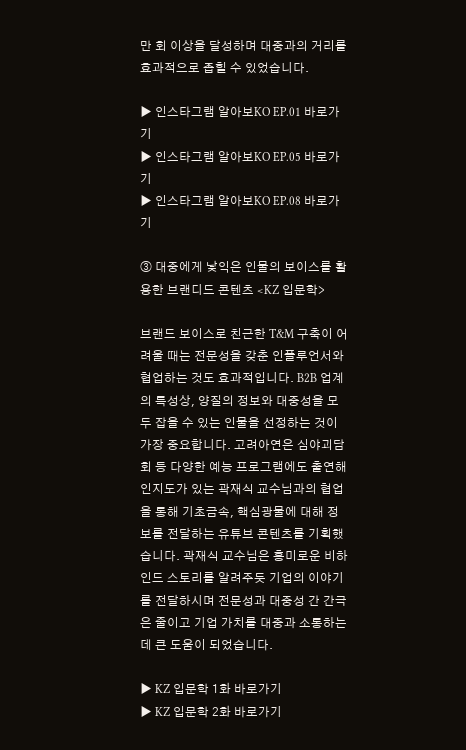만 회 이상을 달성하며 대중과의 거리를 효과적으로 좁힐 수 있었습니다.

▶ 인스타그램 알아보KO EP.01 바로가기
▶ 인스타그램 알아보KO EP.05 바로가기
▶ 인스타그램 알아보KO EP.08 바로가기

③ 대중에게 낯익은 인물의 보이스를 활용한 브랜디드 콘텐츠 <KZ 입문학>

브랜드 보이스로 친근한 T&M 구축이 어려울 때는 전문성을 갖춘 인플루언서와 협업하는 것도 효과적입니다. B2B 업계의 특성상, 양질의 정보와 대중성을 모두 잡을 수 있는 인물을 선정하는 것이 가장 중요합니다. 고려아연은 심야괴담회 등 다양한 예능 프로그램에도 출연해 인지도가 있는 곽재식 교수님과의 협업을 통해 기초금속, 핵심광물에 대해 정보를 전달하는 유튜브 콘텐츠를 기획했습니다. 곽재식 교수님은 흥미로운 비하인드 스토리를 알려주듯 기업의 이야기를 전달하시며 전문성과 대중성 간 간극은 줄이고 기업 가치를 대중과 소통하는 데 큰 도움이 되었습니다.

▶ KZ 입문학 1화 바로가기
▶ KZ 입문학 2화 바로가기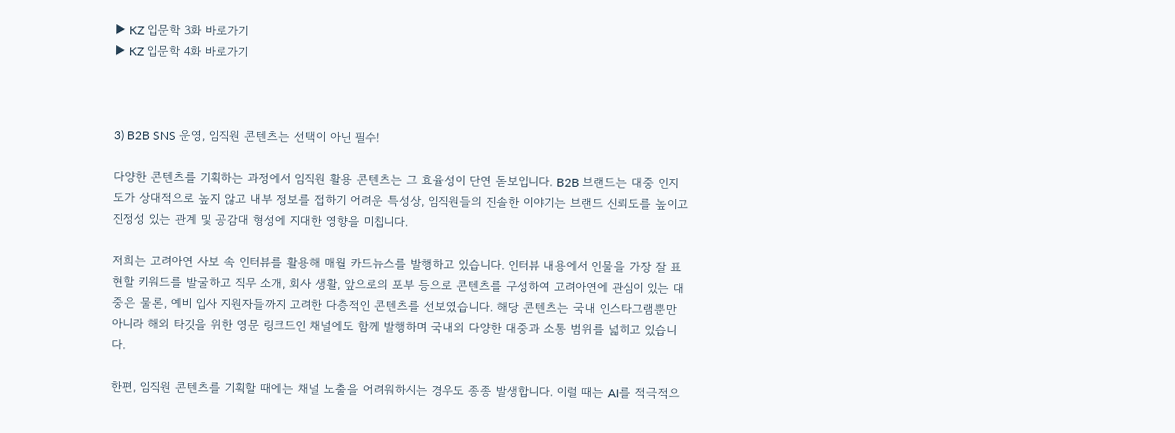▶ KZ 입문학 3화 바로가기
▶ KZ 입문학 4화 바로가기



3) B2B SNS 운영, 임직원 콘텐츠는 선택이 아닌 필수!

다양한 콘텐츠를 기획하는 과정에서 임직원 활용 콘텐츠는 그 효율성이 단연 돋보입니다. B2B 브랜드는 대중 인지도가 상대적으로 높지 않고 내부 정보를 접하기 어려운 특성상, 임직원들의 진솔한 이야기는 브랜드 신뢰도를 높이고 진정성 있는 관계 및 공감대 형성에 지대한 영향을 미칩니다.

저희는 고려아연 사보 속 인터뷰를 활용해 매월 카드뉴스를 발행하고 있습니다. 인터뷰 내용에서 인물을 가장 잘 표현할 키워드를 발굴하고 직무 소개, 회사 생활, 앞으로의 포부 등으로 콘텐츠를 구성하여 고려아연에 관심이 있는 대중은 물론, 예비 입사 지원자들까지 고려한 다층적인 콘텐츠를 선보였습니다. 해당 콘텐츠는 국내 인스타그램뿐만 아니라 해외 타깃을 위한 영문 링크드인 채널에도 함께 발행하며 국내외 다양한 대중과 소통 범위를 넓히고 있습니다.

한편, 임직원 콘텐츠를 기획할 때에는 채널 노출을 어려워하시는 경우도 종종 발생합니다. 이럴 때는 AI를 적극적으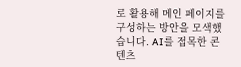로 활용해 메인 페이지를 구성하는 방안을 모색했습니다. AI를 접목한 콘텐츠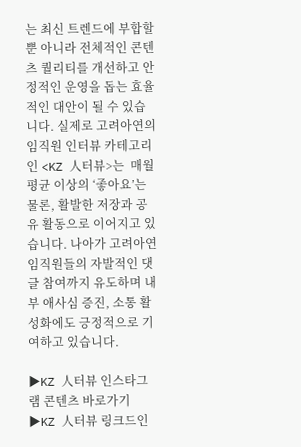는 최신 트렌드에 부합할 뿐 아니라 전체적인 콘텐츠 퀄리티를 개선하고 안정적인 운영을 돕는 효율적인 대안이 될 수 있습니다. 실제로 고려아연의 임직원 인터뷰 카테고리인 <KZ 人터뷰>는  매월 평균 이상의 ‘좋아요’는 물론, 활발한 저장과 공유 활동으로 이어지고 있습니다. 나아가 고려아연 임직원들의 자발적인 댓글 참여까지 유도하며 내부 애사심 증진, 소통 활성화에도 긍정적으로 기여하고 있습니다.

▶KZ 人터뷰 인스타그램 콘텐츠 바로가기
▶KZ 人터뷰 링크드인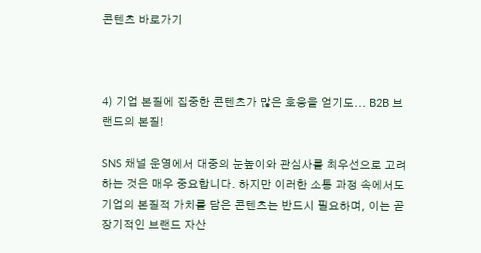콘텐츠 바로가기



4) 기업 본질에 집중한 콘텐츠가 많은 호응을 얻기도... B2B 브랜드의 본질!

SNS 채널 운영에서 대중의 눈높이와 관심사를 최우선으로 고려하는 것은 매우 중요합니다. 하지만 이러한 소통 과정 속에서도 기업의 본질적 가치를 담은 콘텐츠는 반드시 필요하며, 이는 곧 장기적인 브랜드 자산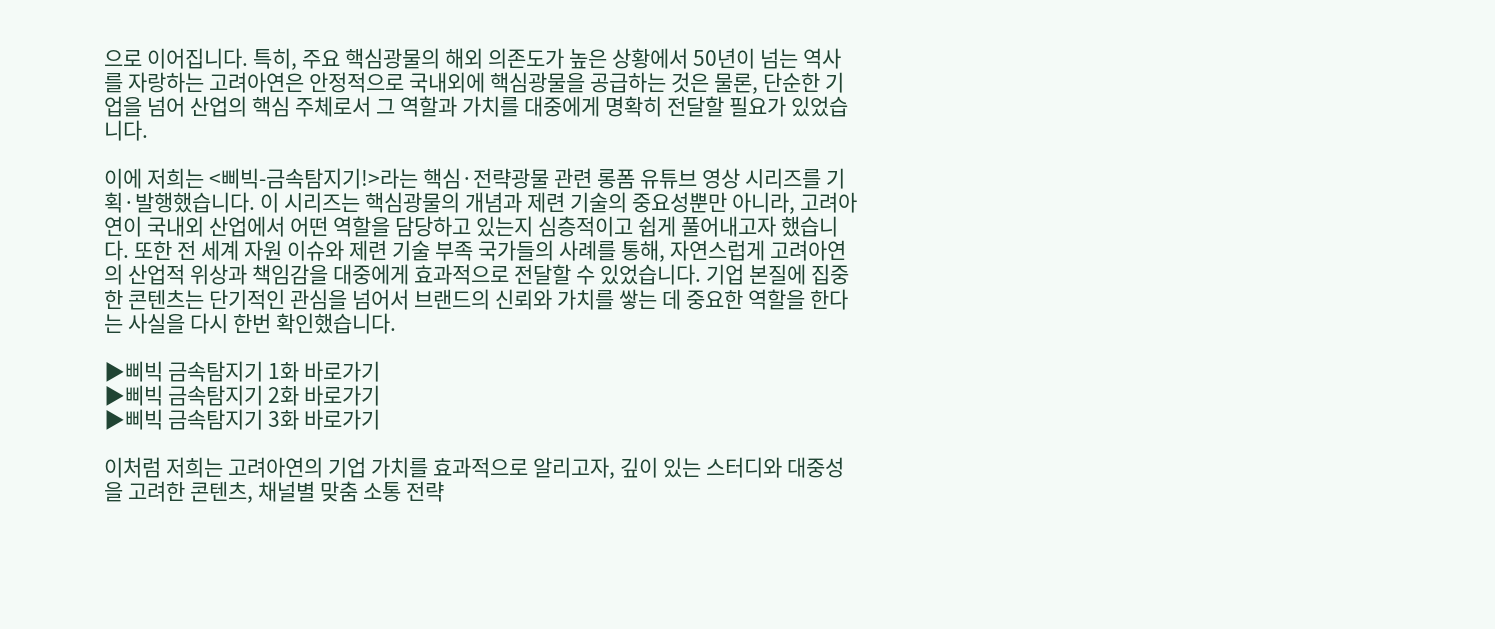으로 이어집니다. 특히, 주요 핵심광물의 해외 의존도가 높은 상황에서 50년이 넘는 역사를 자랑하는 고려아연은 안정적으로 국내외에 핵심광물을 공급하는 것은 물론, 단순한 기업을 넘어 산업의 핵심 주체로서 그 역할과 가치를 대중에게 명확히 전달할 필요가 있었습니다.

이에 저희는 <삐빅-금속탐지기!>라는 핵심·전략광물 관련 롱폼 유튜브 영상 시리즈를 기획·발행했습니다. 이 시리즈는 핵심광물의 개념과 제련 기술의 중요성뿐만 아니라, 고려아연이 국내외 산업에서 어떤 역할을 담당하고 있는지 심층적이고 쉽게 풀어내고자 했습니다. 또한 전 세계 자원 이슈와 제련 기술 부족 국가들의 사례를 통해, 자연스럽게 고려아연의 산업적 위상과 책임감을 대중에게 효과적으로 전달할 수 있었습니다. 기업 본질에 집중한 콘텐츠는 단기적인 관심을 넘어서 브랜드의 신뢰와 가치를 쌓는 데 중요한 역할을 한다는 사실을 다시 한번 확인했습니다.

▶삐빅 금속탐지기 1화 바로가기
▶삐빅 금속탐지기 2화 바로가기
▶삐빅 금속탐지기 3화 바로가기

이처럼 저희는 고려아연의 기업 가치를 효과적으로 알리고자, 깊이 있는 스터디와 대중성을 고려한 콘텐츠, 채널별 맞춤 소통 전략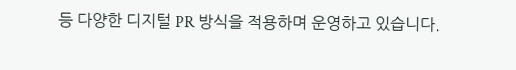등 다양한 디지털 PR 방식을 적용하며 운영하고 있습니다.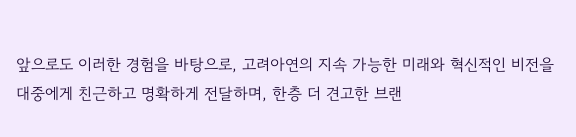앞으로도 이러한 경험을 바탕으로, 고려아연의 지속 가능한 미래와 혁신적인 비전을 대중에게 친근하고 명확하게 전달하며, 한층 더 견고한 브랜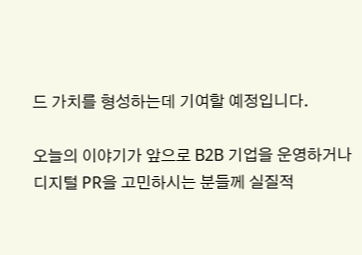드 가치를 형성하는데 기여할 예정입니다.

오늘의 이야기가 앞으로 B2B 기업을 운영하거나 디지털 PR을 고민하시는 분들께 실질적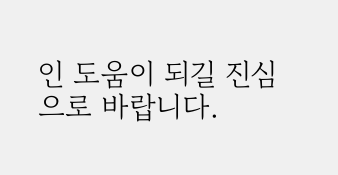인 도움이 되길 진심으로 바랍니다.